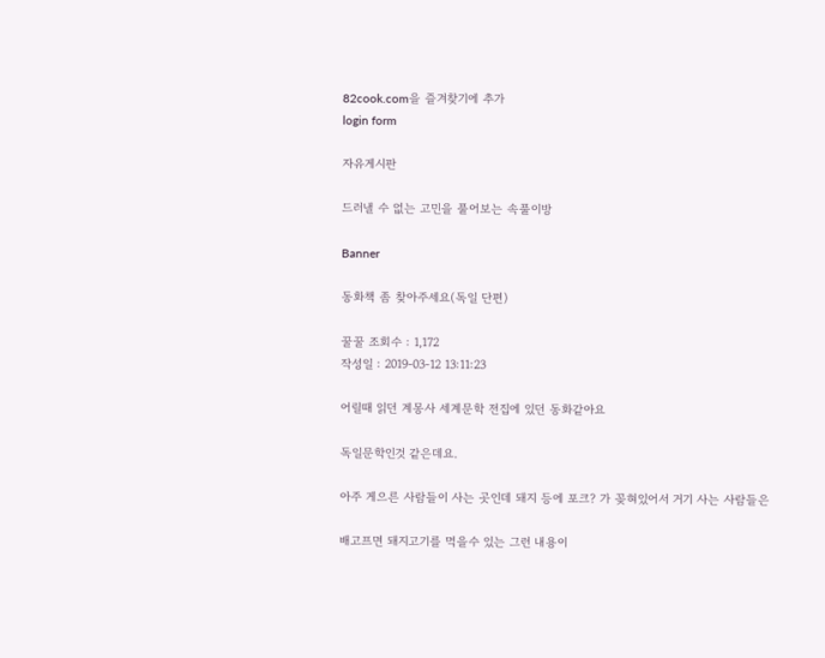82cook.com을 즐겨찾기에 추가
login form

자유게시판

드러낼 수 없는 고민을 풀어보는 속풀이방

Banner

동화책 좀 찾아주세요(독일 단편)

꿀꿀 조회수 : 1,172
작성일 : 2019-03-12 13:11:23

어릴때 읽던 계몽사 세계문학 전집에 있던 동화같아요

독일문학인것 같은데요.

아주 게으른 사람들이 사는 곳인데 돼지 등에 포크? 가 꽂혀있어서 거기 사는 사람들은

배고프면 돼지고기를 먹을수 있는 그런 내용이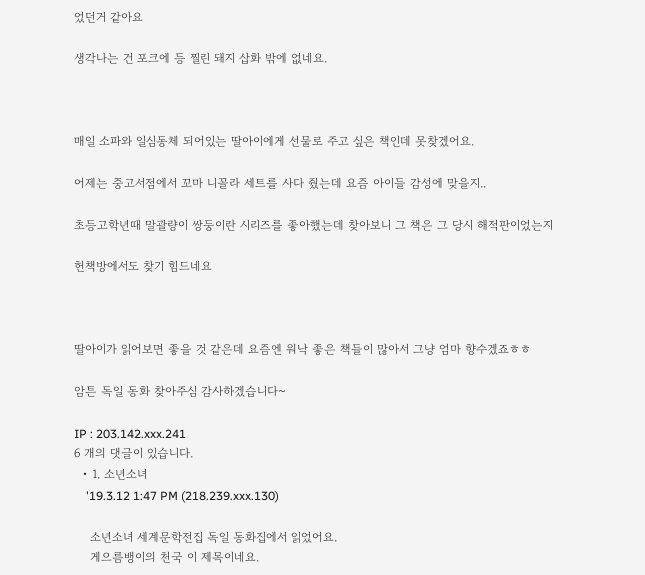었던거 같아요

생각나는 건 포크에 등 찔린 돼지 삽화 밖에 없네요.



매일 소파와 일심동체 되어있는 딸아이에게 선물로 주고 싶은 책인데 못찾겠어요.

어제는 중고서점에서 꼬마 니꼴라 세트를 사다 줬는데 요즘 아이들 감성에 맞을지..

초등고학년때 말괄량이 쌍둥이란 시리즈를 좋아했는데 찾아보니 그 책은 그 당시 해적판이었는지

헌책방에서도 찾기 힘드네요



딸아이가 읽어보면 좋을 것 같은데 요즘엔 워낙 좋은 책들이 많아서 그냥 엄마 향수겠죠ㅎㅎ

암튼 독일 동화 찾아주심 감사하겠습니다~

IP : 203.142.xxx.241
6 개의 댓글이 있습니다.
  • 1. 소년소녀
    '19.3.12 1:47 PM (218.239.xxx.130)

    소년소녀 세계문학전집 독일 동화집에서 읽었어요.
    게으름뱅이의 천국 이 제목이네요.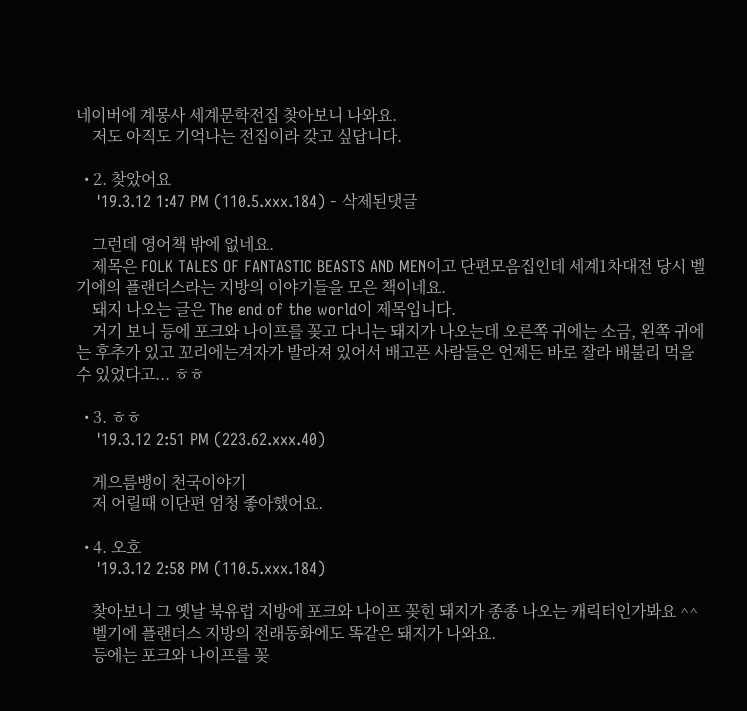네이버에 계몽사 세계문학전집 찾아보니 나와요.
    저도 아직도 기억나는 전집이라 갖고 싶답니다.

  • 2. 찾았어요
    '19.3.12 1:47 PM (110.5.xxx.184) - 삭제된댓글

    그런데 영어책 밖에 없네요.
    제목은 FOLK TALES OF FANTASTIC BEASTS AND MEN이고 단편모음집인데 세계1차대전 당시 벨기에의 플랜더스라는 지방의 이야기들을 모은 책이네요.
    돼지 나오는 글은 The end of the world이 제목입니다.
    거기 보니 등에 포크와 나이프를 꽂고 다니는 돼지가 나오는데 오른쪽 귀에는 소금, 왼쪽 귀에는 후추가 있고 꼬리에는겨자가 발라져 있어서 배고픈 사람들은 언제든 바로 잘라 배불리 먹을 수 있었다고... ㅎㅎ

  • 3. ㅎㅎ
    '19.3.12 2:51 PM (223.62.xxx.40)

    게으름뱅이 천국이야기
    저 어릴때 이단편 엄청 좋아했어요.

  • 4. 오호
    '19.3.12 2:58 PM (110.5.xxx.184)

    찾아보니 그 옛날 북유럽 지방에 포크와 나이프 꽂힌 돼지가 종종 나오는 캐릭터인가봐요 ^^
    벨기에 플랜더스 지방의 전래동화에도 똑같은 돼지가 나와요.
    등에는 포크와 나이프를 꽂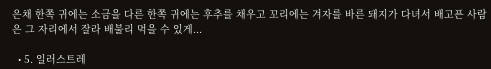은채 한쪽 귀에는 소금을 다른 한쪽 귀에는 후추를 채우고 꼬리에는 겨자를 바른 돼지가 다녀서 배고픈 사람은 그 자리에서 잘라 배불리 먹을 수 있게...

  • 5. 일러스트레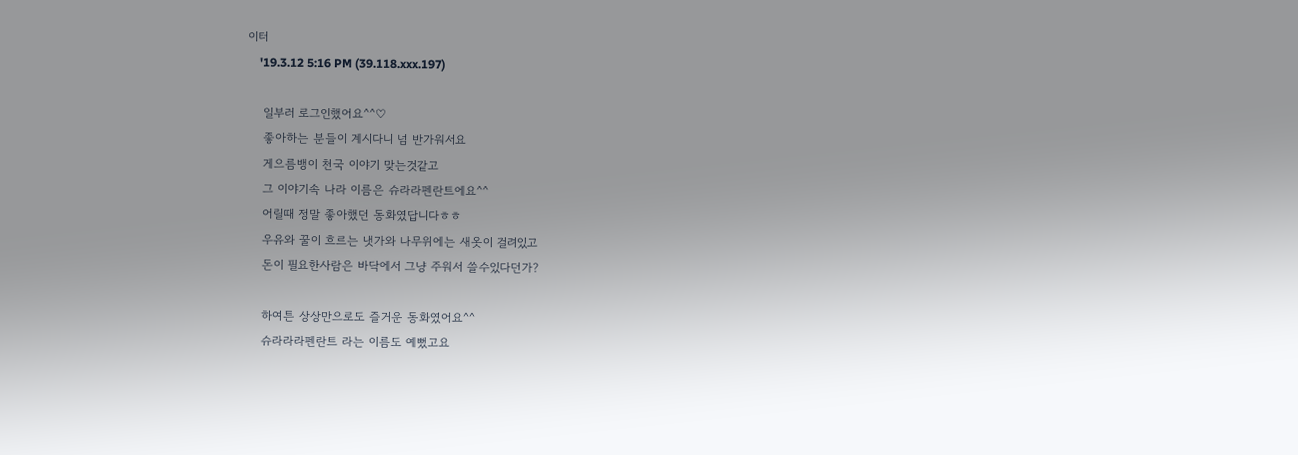이터
    '19.3.12 5:16 PM (39.118.xxx.197)

    일부러 로그인했어요^^♡
    좋아하는 분들이 계시다니 넘 반가워서요
    게으름뱅이 천국 이야기 맞는것같고
    그 이야기속 나라 이름은 슈라라펜란트에요^^
    어릴때 정말 좋아했던 동화였답니다ㅎㅎ
    우유와 꿀이 흐르는 냇가와 나무위에는 새옷이 걸려있고
    돈이 필요한사람은 바닥에서 그냥 주워서 쓸수있다던가?

    하여튼 상상만으로도 즐거운 동화였어요^^
    슈라라라펜란트 라는 이름도 예뻤고요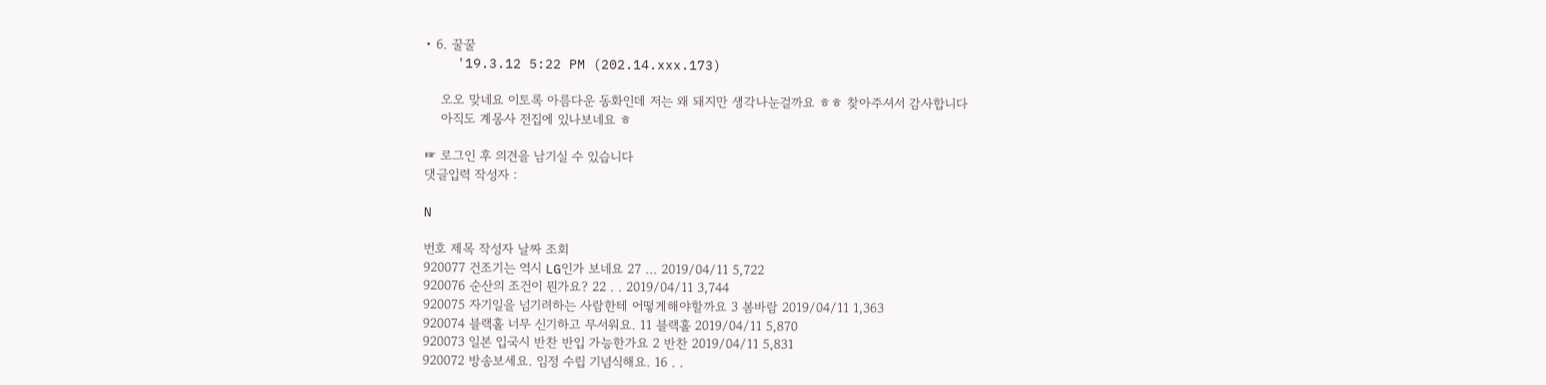• 6. 꿀꿀
    '19.3.12 5:22 PM (202.14.xxx.173)

    오오 맞네요 이토록 아름다운 동화인데 저는 왜 돼지만 생각나눈걸까요 ㅎㅎ 찾아주셔서 감사합니다
    아직도 계몽사 전집에 있나보네요 ㅎ

☞ 로그인 후 의견을 남기실 수 있습니다
댓글입력 작성자 :

N

번호 제목 작성자 날짜 조회
920077 건조기는 역시 LG인가 보네요 27 ... 2019/04/11 5,722
920076 순산의 조건이 뭔가요? 22 . . 2019/04/11 3,744
920075 자기일을 넘기려하는 사람한테 어떻게해야할까요 3 봄바람 2019/04/11 1,363
920074 블랙홀 너무 신기하고 무서워요. 11 블랙홀 2019/04/11 5,870
920073 일본 입국시 반찬 반입 가능한가요 2 반찬 2019/04/11 5,831
920072 방송보세요. 임정 수립 기념식해요. 16 . .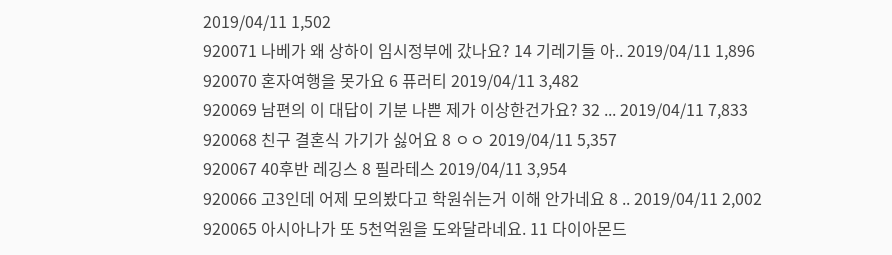2019/04/11 1,502
920071 나베가 왜 상하이 임시정부에 갔나요? 14 기레기들 아.. 2019/04/11 1,896
920070 혼자여행을 못가요 6 퓨러티 2019/04/11 3,482
920069 남편의 이 대답이 기분 나쁜 제가 이상한건가요? 32 ... 2019/04/11 7,833
920068 친구 결혼식 가기가 싫어요 8 ㅇㅇ 2019/04/11 5,357
920067 40후반 레깅스 8 필라테스 2019/04/11 3,954
920066 고3인데 어제 모의봤다고 학원쉬는거 이해 안가네요 8 .. 2019/04/11 2,002
920065 아시아나가 또 5천억원을 도와달라네요. 11 다이아몬드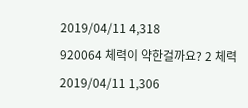2019/04/11 4,318
920064 체력이 약한걸까요? 2 체력 2019/04/11 1,306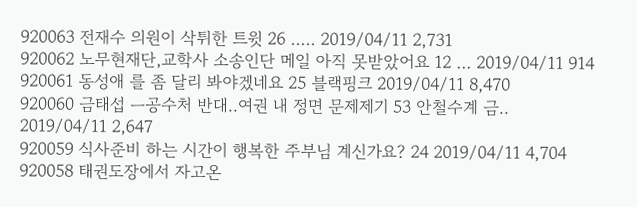920063 전재수 의원이 삭튀한 트윗 26 ..... 2019/04/11 2,731
920062 노무현재단,교학사 소송인단 메일 아직 못받았어요 12 ... 2019/04/11 914
920061 동성애 를 좀 달리 봐야겠네요 25 블랙핑크 2019/04/11 8,470
920060 금태섭 ㅡ공수처 반대..여권 내 정면 문제제기 53 안철수계 금.. 2019/04/11 2,647
920059 식사준비 하는 시간이 행복한 주부님 계신가요? 24 2019/04/11 4,704
920058 태권도장에서 자고온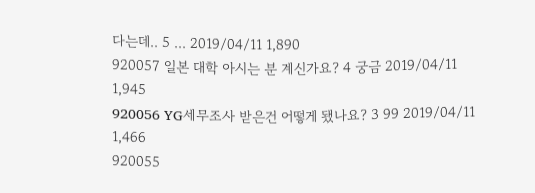다는데.. 5 ... 2019/04/11 1,890
920057 일본 대학 아시는 분 계신가요? 4 궁금 2019/04/11 1,945
920056 YG세무조사 받은건 어떻게 됐나요? 3 99 2019/04/11 1,466
920055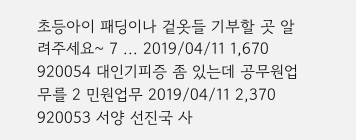초등아이 패딩이나 겉옷들 기부할 곳 알려주세요~ 7 ... 2019/04/11 1,670
920054 대인기피증 좀 있는데 공무원업무를 2 민원업무 2019/04/11 2,370
920053 서양 선진국 사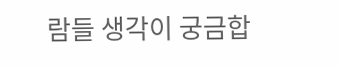람들 생각이 궁금합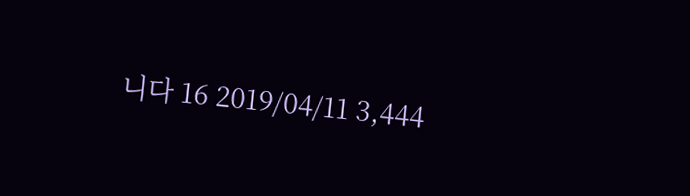니다 16 2019/04/11 3,444